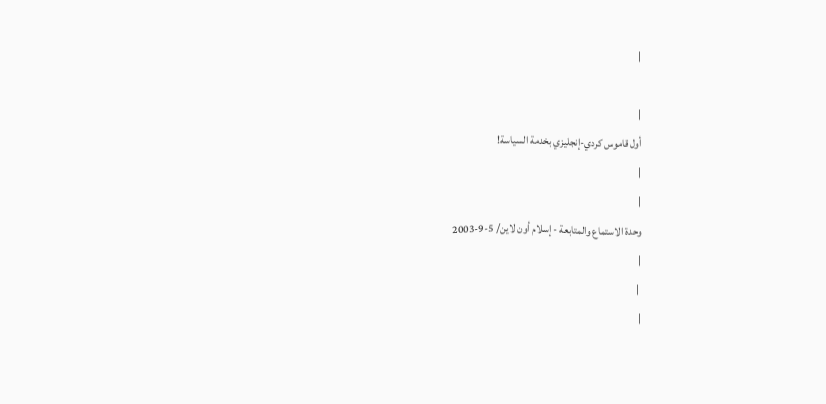|

|
أول قاموس كردي-إنجليزي بخدمة السياسة!
|
|
وحدة الاستماع والمتابعة - إسلام أون لاين/ 5-9-2003
|
 |
|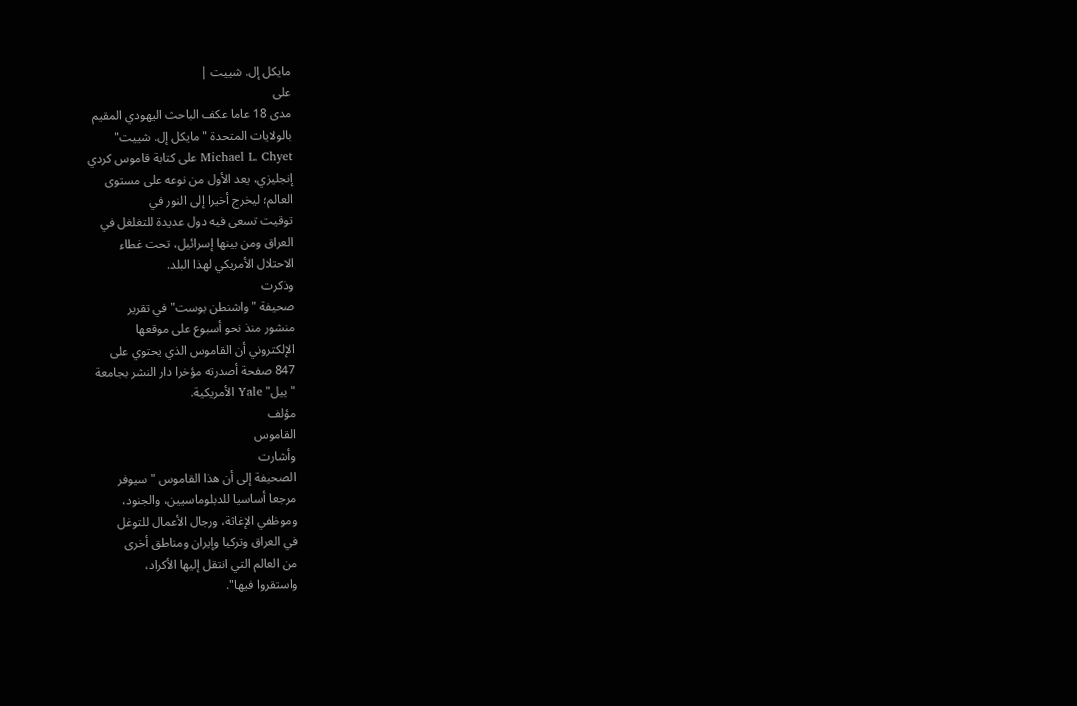مايكل إل. شييت |
على
مدى 18 عاما عكف الباحث اليهودي المقيم
بالولايات المتحدة "مايكل إل. شييت"
Michael L. Chyet على كتابة قاموس كردي
إنجليزي، يعد الأول من نوعه على مستوى
العالم؛ ليخرج أخيرا إلى النور في
توقيت تسعى فيه دول عديدة للتغلغل في
العراق ومن بينها إسرائيل، تحت غطاء
الاحتلال الأمريكي لهذا البلد.
وذكرت
صحيفة "واشنطن بوست" في تقرير
منشور منذ نحو أسبوع على موقعها
الإلكتروني أن القاموس الذي يحتوي على
847 صفحة أصدرته مؤخرا دار النشر بجامعة
"ييل" Yale الأمريكية.
مؤلف
القاموس
وأشارت
الصحيفة إلى أن هذا القاموس "سيوفر
مرجعا أساسيا للدبلوماسيين، والجنود،
وموظفي الإغاثة، ورجال الأعمال للتوغل
في العراق وتركيا وإيران ومناطق أخرى
من العالم التي انتقل إليها الأكراد،
واستقروا فيها".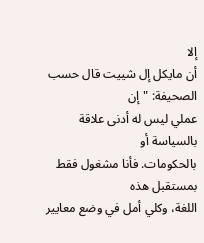إلا
أن مايكل إل شييت قال حسب الصحيفة: "إن
عملي ليس له أدنى علاقة بالسياسة أو
بالحكومات. فأنا مشغول فقط بمستقبل هذه
اللغة، وكلي أمل في وضع معايير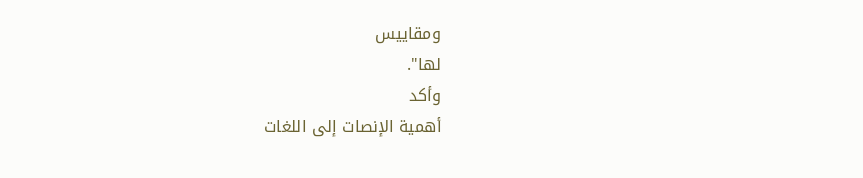ومقاييس
لها".
وأكد
أهمية الإنصات إلى اللغات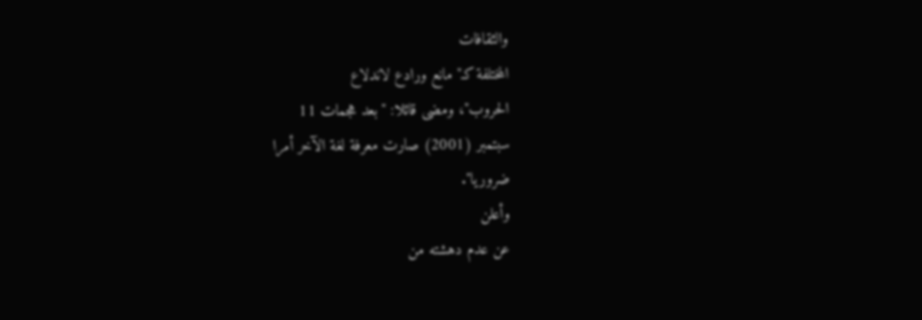والثقافات
المختلفة كـ"مانع ورادع لاندلاع
الحروب"، ومضى قائلا: "بعد هجمات 11
سبتمبر (2001) صارت معرفة لغة الآخر أمرا
ضروريا".
وأعلن
عن عدم دهشته من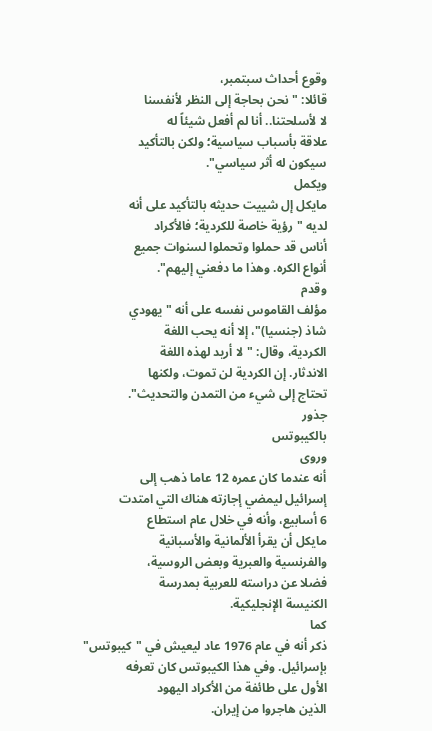وقوع أحداث سبتمبر،
قائلا: "نحن بحاجة إلى النظر لأنفسنا
لا لأسلحتنا.. أنا لم أفعل شيئاً له
علاقة بأسباب سياسية؛ ولكن بالتأكيد
سيكون له أثر سياسي".
ويكمل
مايكل إل شييت حديثه بالتأكيد على أنه
لديه "رؤية خاصة للكردية؛ فالأكراد
أناس قد حملوا وتحملوا لسنوات جميع
أنواع الكره. وهذا ما دفعني إليهم".
وقدم
مؤلف القاموس نفسه على أنه "يهودي
شاذ (جنسيا)"، إلا أنه يحب اللغة
الكردية، وقال: "لا أريد لهذه اللغة
الاندثار. إن الكردية لن تموت، ولكنها
تحتاج إلى شيء من التمدن والتحديث".
جذور
بالكيبوتس
وروى
أنه عندما كان عمره 12 عاما ذهب إلى
إسرائيل ليمضي إجازته هناك التي امتدت
6 أسابيع، وأنه في خلال عام استطاع
مايكل أن يقرأ الألمانية والأسبانية
والفرنسية والعبرية وبعض الروسية،
فضلا عن دراسته للعربية بمدرسة
الكنيسة الإنجليكية.
كما
ذكر أنه في عام 1976 عاد ليعيش في "كيبوتس"
بإسرائيل. وفي هذا الكيبوتس كان تعرفه
الأول على طائفة من الأكراد اليهود
الذين هاجروا من إيران.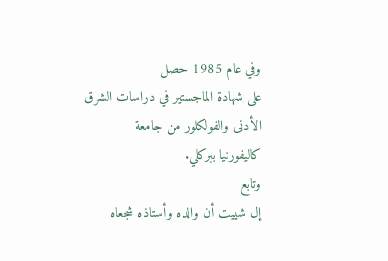وفي عام 1985 حصل
على شهادة الماجستير في دراسات الشرق
الأدنى والفولكلور من جامعة
كاليفورنيا ببركلي.
وتابع
إل شييت أن والده وأستاذه شجعاه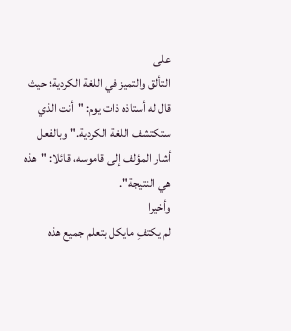على
التألق والتميز في اللغة الكردية؛ حيث
قال له أستاذه ذات يوم: "أنت الذي
ستكتشف اللغة الكردية." وبالفعل
أشار المؤلف إلى قاموسه، قائلا: "هذه
هي النتيجة".
وأخيرا
لم يكتفِ مايكل بتعلم جميع هذه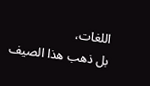اللغات،
بل ذهب هذا الصيف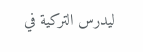ليدرس التركية في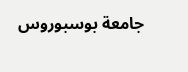جامعة بوسبوروس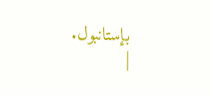بإستانبول.
|